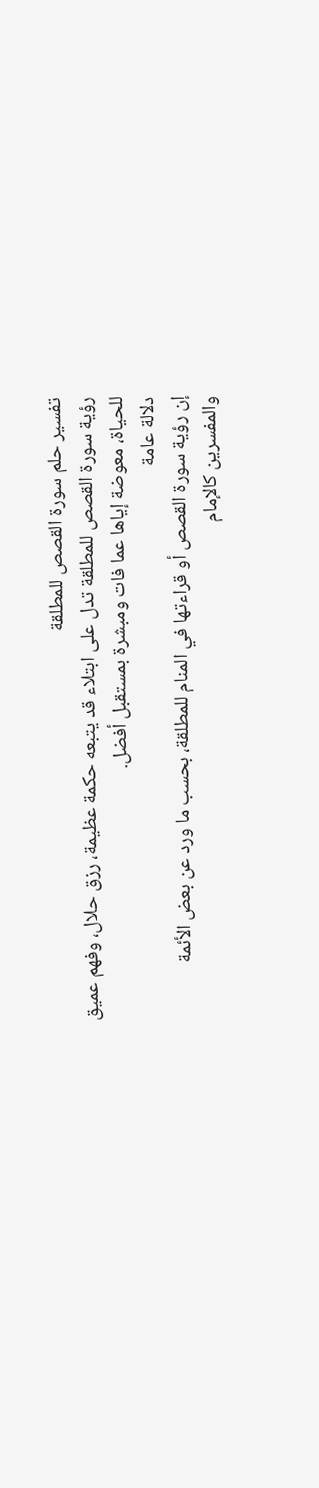تفسير حلم سورة القصص للمطلقة
رؤية سورة القصص للمطلقة تدل على ابتلاء قد يتبعه حكمة عظيمة، رزق حلال، وفهم عميق للحياة، معوضة إياها عما فات ومبشرة بمستقبل أفضل.
دلالة عامة
إن رؤية سورة القصص أو قراءتها في المنام للمطلقة، بحسب ما ورد عن بعض الأئمة والمفسرين كالإمام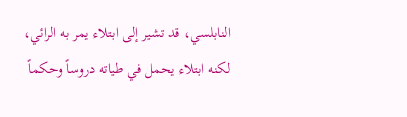النابلسي، قد تشير إلى ابتلاء يمر به الرائي، لكنه ابتلاء يحمل في طياته دروساً وحكماً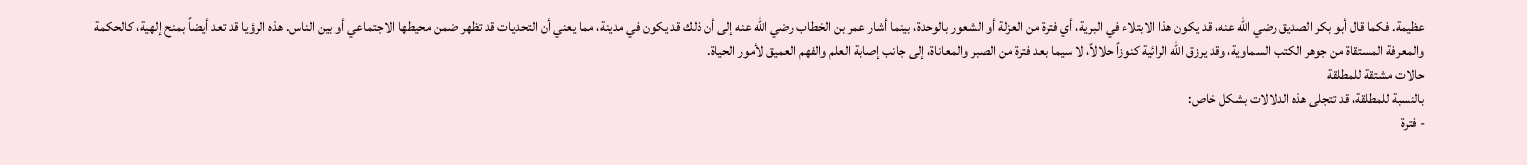عظيمة. فكما قال أبو بكر الصديق رضي الله عنه، قد يكون هذا الابتلاء في البرية، أي فترة من العزلة أو الشعور بالوحدة، بينما أشار عمر بن الخطاب رضي الله عنه إلى أن ذلك قد يكون في مدينة، مما يعني أن التحديات قد تظهر ضمن محيطها الاجتماعي أو بين الناس. هذه الرؤيا قد تعد أيضاً بمنح إلهية، كالحكمة والمعرفة المستقاة من جوهر الكتب السماوية، وقد يرزق الله الرائية كنوزاً حلالاً، لا سيما بعد فترة من الصبر والمعاناة، إلى جانب إصابة العلم والفهم العميق لأمور الحياة.
حالات مشتقة للمطلقة
بالنسبة للمطلقة، قد تتجلى هذه الدلالات بشكل خاص:
- فترة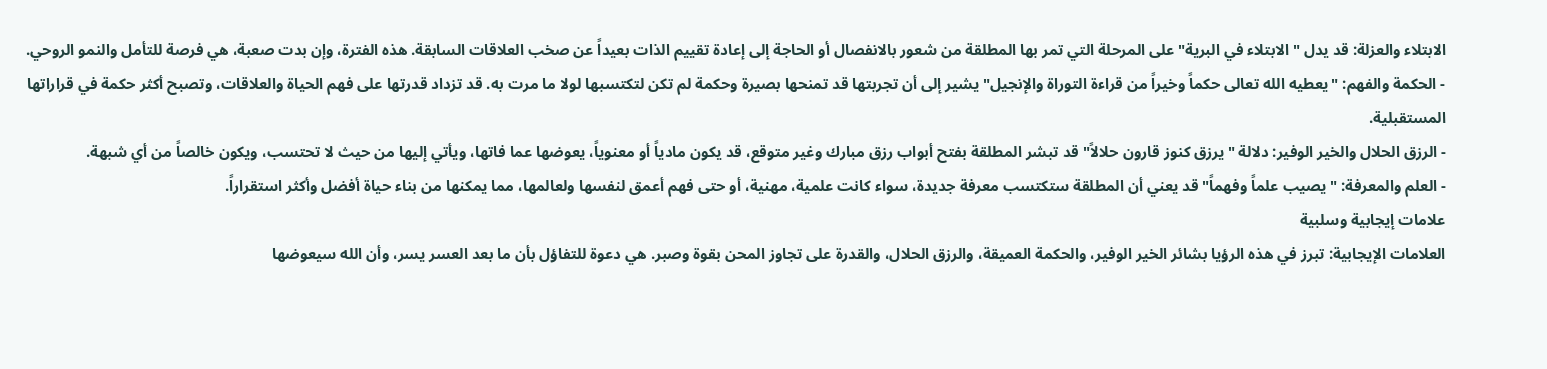الابتلاء والعزلة: قد يدل "الابتلاء في البرية" على المرحلة التي تمر بها المطلقة من شعور بالانفصال أو الحاجة إلى إعادة تقييم الذات بعيداً عن صخب العلاقات السابقة. هذه الفترة، وإن بدت صعبة، هي فرصة للتأمل والنمو الروحي.
- الحكمة والفهم: "يعطيه الله تعالى حكماً وخيراً من قراءة التوراة والإنجيل" يشير إلى أن تجربتها قد تمنحها بصيرة وحكمة لم تكن لتكتسبها لولا ما مرت به. قد تزداد قدرتها على فهم الحياة والعلاقات، وتصبح أكثر حكمة في قراراتها المستقبلية.
- الرزق الحلال والخير الوفير: دلالة "يرزق كنوز قارون حلالاً" قد تبشر المطلقة بفتح أبواب رزق مبارك وغير متوقع، قد يكون مادياً أو معنوياً، يعوضها عما فاتها، ويأتي إليها من حيث لا تحتسب، ويكون خالصاً من أي شبهة.
- العلم والمعرفة: "يصيب علماً وفهماً" قد يعني أن المطلقة ستكتسب معرفة جديدة، سواء كانت علمية، مهنية، أو حتى فهم أعمق لنفسها ولعالمها، مما يمكنها من بناء حياة أفضل وأكثر استقراراً.
علامات إيجابية وسلبية
العلامات الإيجابية: تبرز في هذه الرؤيا بشائر الخير الوفير، والحكمة العميقة، والرزق الحلال، والقدرة على تجاوز المحن بقوة وصبر. هي دعوة للتفاؤل بأن ما بعد العسر يسر، وأن الله سيعوضها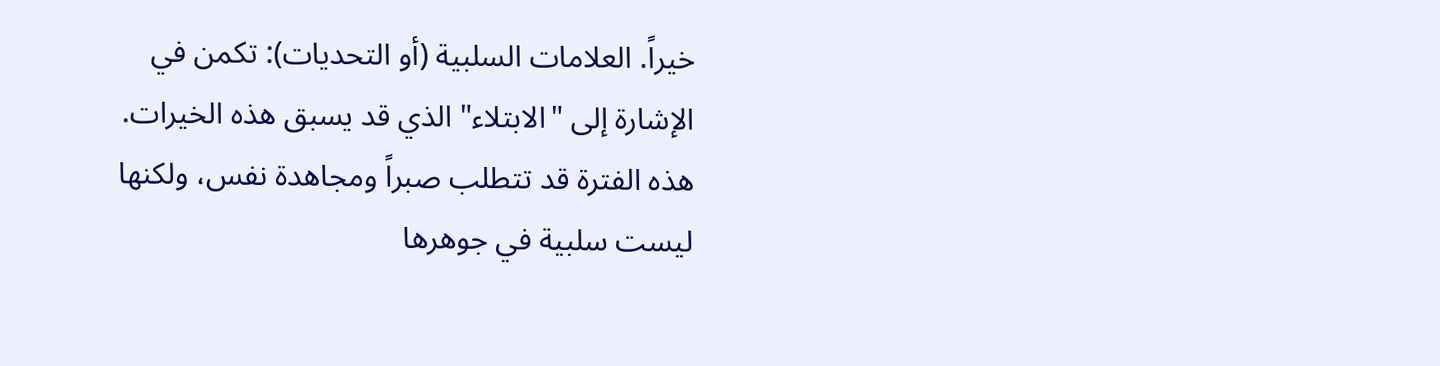خيراً. العلامات السلبية (أو التحديات): تكمن في الإشارة إلى "الابتلاء" الذي قد يسبق هذه الخيرات. هذه الفترة قد تتطلب صبراً ومجاهدة نفس، ولكنها ليست سلبية في جوهرها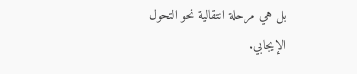بل هي مرحلة انتقالية نحو التحول الإيجابي.